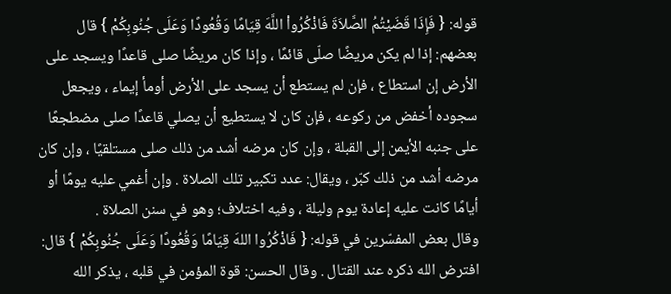قوله: { فَإِذَا قَضَيْتُمُ الصَّلاَةَ فَاذْكُرُواْ اللَّهَ قِيَامًا وَقُعُودًا وَعَلَى جُنُوبِكُمْ } قال بعضهم: إذا لم يكن مريضًا صلّى قائمًا ، وإذا كان مريضًا صلى قاعدًا ويسجد على الأرض إن استطاع ، فإن لم يستطع أن يسجد على الأرض أومأ إيماء ، ويجعل سجوده أخفض من ركوعه ، فإن كان لا يستطيع أن يصلي قاعدًا صلى مضطجعًا على جنبه الأيمن إلى القبلة ، وإن كان مرضه أشد من ذلك صلى مستلقيًا ، وإن كان مرضه أشد من ذلك كبّر ، ويقال: عدد تكبير تلك الصلاة . وإن أغمي عليه يومًا أو أيامًا كانت عليه إعادة يوم وليلة ، وفيه اختلاف؛ وهو في سنن الصلاة .
وقال بعض المفسّرين في قوله: { فَاذْكُرُوا اللهَ قِيَامًا وَقُعُودًا وَعَلَى جُنُوبِكُمْ } قال: افترض الله ذكره عند القتال . وقال الحسن: قوة المؤمن في قلبه ، يذكر الله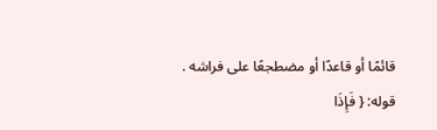قائمًا أو قاعدًا أو مضطجعًا على فراشه .
قوله: { فَإِذَا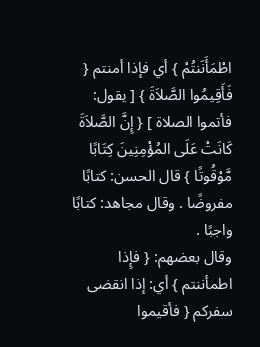اطْمَأَنَنتُمْ } أي فإذا أمنتم { فَأَقِيمُوا الصَّلاَةَ } [ يقول: فأتموا الصلاة ] { إِنَّ الصَّلاَةَ كَانَتْ عَلَى المُؤْمِنِينَ كِتَابًا مَّوْقُوتًا } قال الحسن: كتابًا مفروضًا . وقال مجاهد: كتابًا واجبًا .
وقال بعضهم: { فإِذا اطمأننتم } أي: إذا انقضى سفركم { فأقيموا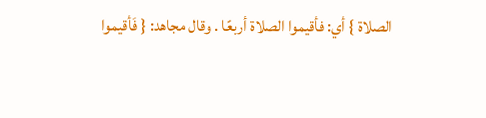الصلاة } أي: فأقيموا الصلاة أربعًا . وقال مجاهد: { فَأقيموا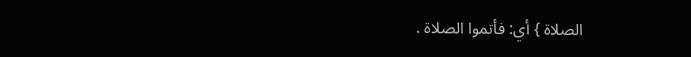الصلاة } أي: فأتموا الصلاة .